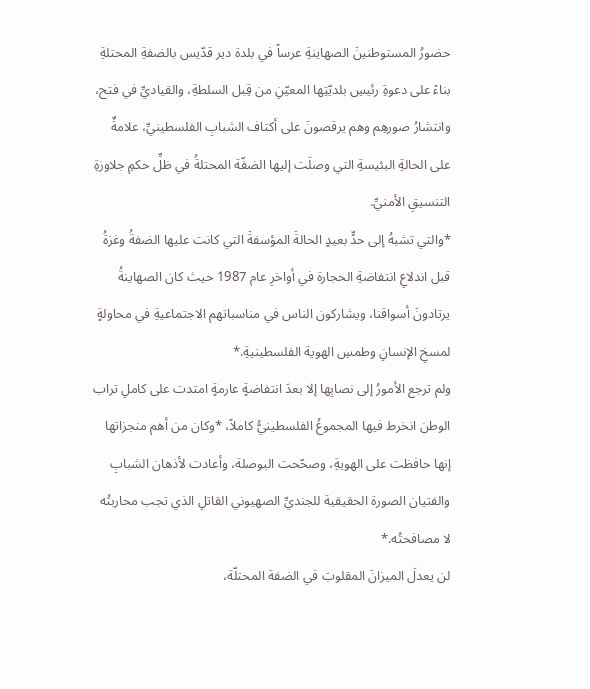حضورُ المستوطنينَ الصهاينةِ عرساً في بلدة دير قدّيس بالضفةِ المحتلةِ بناءً على دعوةِ رئيسِ بلديّتِها المعيّنِ من قِبل السلطةِ، والقياديِّ في فتح، وانتشارُ صورهِم وهم يرقصونَ على أكتاف الشبابِ الفلسطينيِّ، علامةٌ على الحالةِ البئيسةِ التي وصلَت إليها الضفّة المحتلةُ في ظلِّ حكمِ جلاوزةِ التنسيقِ الأمنيِّ.
*والتي تشبهُ إلى حدٍّ بعيدٍ الحالةَ المؤسفةَ التي كانت عليها الضفةُ وغزةُ قبل اندلاعِ انتفاضةِ الحجارة في أواخرِ عام 1987 حيث كان الصهاينةُ يرتادونَ أسواقنا، ويشاركون الناس في مناسباتهم الاجتماعيةِ في محاولةٍ لمسخِ الإنسانِ وطمسِ الهوية الفلسطينيةِ.*
ولم ترجع الأمورُ إلى نصابِها إلا بعدَ انتفاضةٍ عارمةٍ امتدت على كاملِ تراب الوطن انخرط فيها المجموعُ الفلسطينيُّ كاملاً، *وكان من أهم منجزاتها إنها حافظت على الهويةِ، وصحّحت البوصلة، وأعادت لأذهان الشبابِ والفتيان الصورة الحقيقية للجنديِّ الصهيوني القاتلِ الذي تجب محاربتُه لا مصافحتُه.*
لن يعدلَ الميزانَ المقلوبَ في الضفة المحتلّة،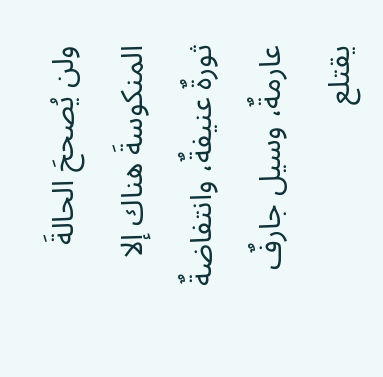ولن يُصححَ الحالةَ المنكوسةَ هناك إلا ثورةٌ عنيفةٌ، وانتفاضةٌ عارمةٌ، وسيل جارفٌ يقتلع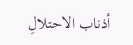أذناب الاحتلالِ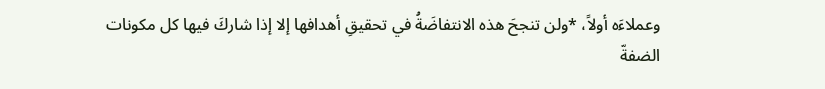وعملاءَه أولاً، *ولن تنجحَ هذه الانتفاضَةُ في تحقيقِ أهدافها إلا إذا شاركَ فيها كل مكونات الضفةّ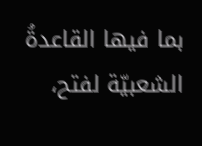بما فيها القاعدةُ الشعبيّة لفتح،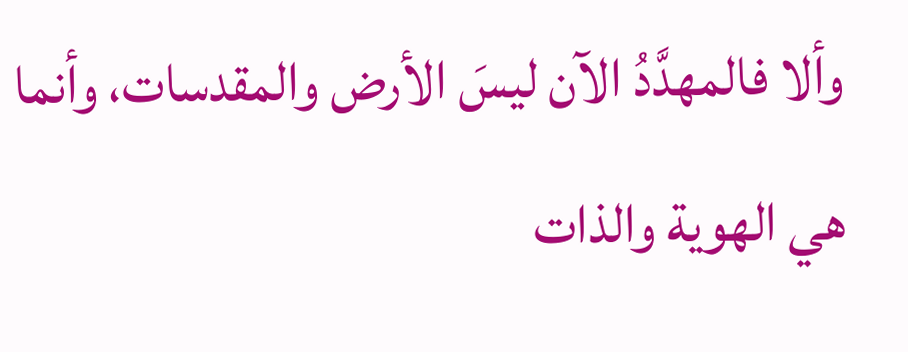وألا فالمهدَّدُ الآن ليسَ الأرض والمقدسات، وأنما هي الهوية والذات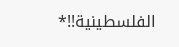الفلسطينية!!*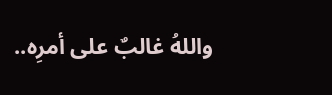واللهُ غالبٌ على أمرِه..